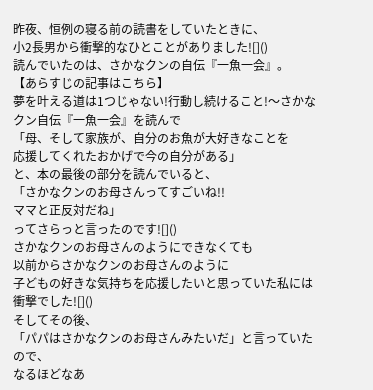昨夜、恒例の寝る前の読書をしていたときに、
小2長男から衝撃的なひとことがありました![]()
読んでいたのは、さかなクンの自伝『一魚一会』。
【あらすじの記事はこちら】
夢を叶える道は1つじゃない!行動し続けること!〜さかなクン自伝『一魚一会』を読んで
「母、そして家族が、自分のお魚が大好きなことを
応援してくれたおかげで今の自分がある」
と、本の最後の部分を読んでいると、
「さかなクンのお母さんってすごいね!!
ママと正反対だね」
ってさらっと言ったのです![]()
さかなクンのお母さんのようにできなくても
以前からさかなクンのお母さんのように
子どもの好きな気持ちを応援したいと思っていた私には衝撃でした![]()
そしてその後、
「パパはさかなクンのお母さんみたいだ」と言っていたので、
なるほどなあ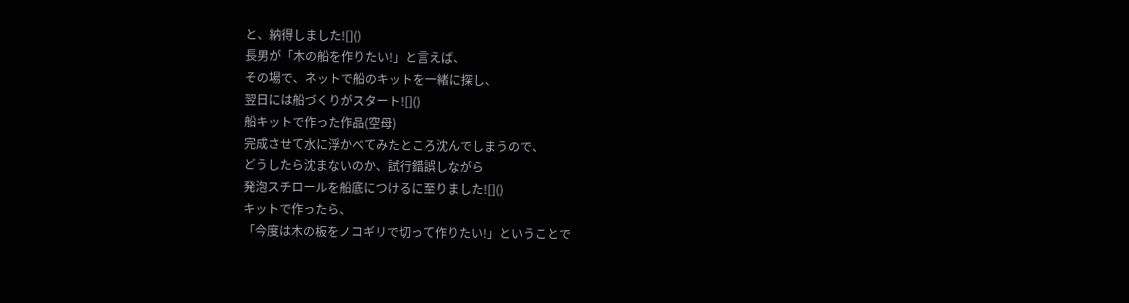と、納得しました![]()
長男が「木の船を作りたい!」と言えば、
その場で、ネットで船のキットを一緒に探し、
翌日には船づくりがスタート![]()
船キットで作った作品(空母)
完成させて水に浮かべてみたところ沈んでしまうので、
どうしたら沈まないのか、試行錯誤しながら
発泡スチロールを船底につけるに至りました![]()
キットで作ったら、
「今度は木の板をノコギリで切って作りたい!」ということで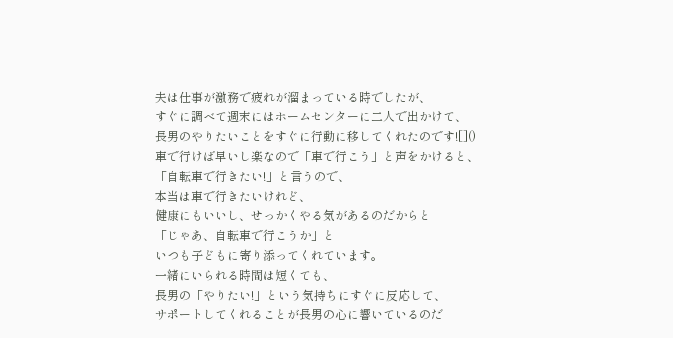夫は仕事が激務で疲れが溜まっている時でしたが、
すぐに調べて週末にはホームセンターに二人で出かけて、
長男のやりたいことをすぐに行動に移してくれたのです![]()
車で行けば早いし楽なので「車で行こう」と声をかけると、
「自転車で行きたい!」と言うので、
本当は車で行きたいけれど、
健康にもいいし、せっかくやる気があるのだからと
「じゃあ、自転車で行こうか」と
いつも子どもに寄り添ってくれています。
一緒にいられる時間は短くても、
長男の「やりたい!」という気持ちにすぐに反応して、
サポートしてくれることが長男の心に響いているのだ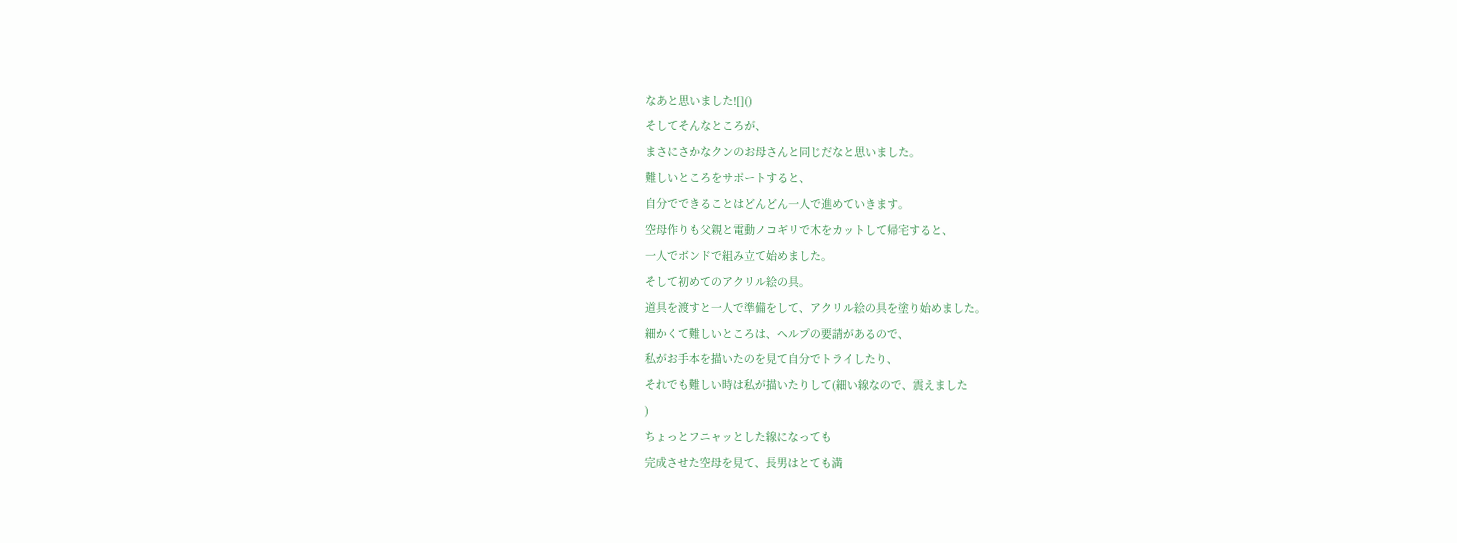なあと思いました![]()
そしてそんなところが、
まさにさかなクンのお母さんと同じだなと思いました。
難しいところをサポートすると、
自分でできることはどんどん一人で進めていきます。
空母作りも父親と電動ノコギリで木をカットして帰宅すると、
一人でボンドで組み立て始めました。
そして初めてのアクリル絵の具。
道具を渡すと一人で準備をして、アクリル絵の具を塗り始めました。
細かくて難しいところは、ヘルプの要請があるので、
私がお手本を描いたのを見て自分でトライしたり、
それでも難しい時は私が描いたりして(細い線なので、震えました
)
ちょっとフニャッとした線になっても
完成させた空母を見て、長男はとても満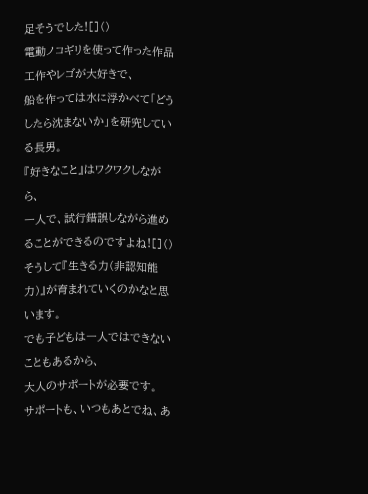足そうでした![]()
電動ノコギリを使って作った作品
工作やレゴが大好きで、
船を作っては水に浮かべて「どうしたら沈まないか」を研究している長男。
『好きなこと』はワクワクしながら、
一人で、試行錯誤しながら進めることができるのですよね![]()
そうして『生きる力(非認知能力)』が育まれていくのかなと思います。
でも子どもは一人ではできないこともあるから、
大人のサポートが必要です。
サポートも、いつもあとでね、あ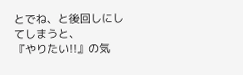とでね、と後回しにしてしまうと、
『やりたい!!』の気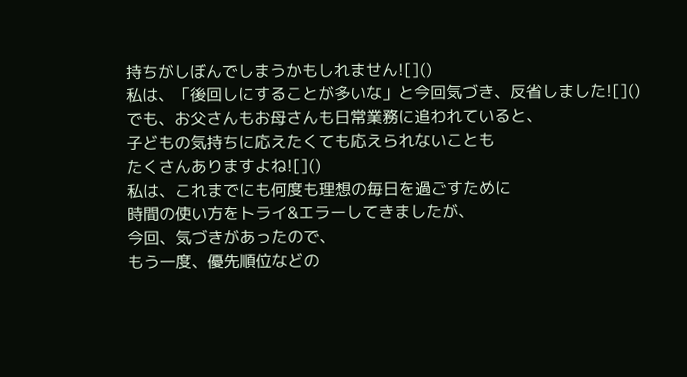持ちがしぼんでしまうかもしれません![]()
私は、「後回しにすることが多いな」と今回気づき、反省しました![]()
でも、お父さんもお母さんも日常業務に追われていると、
子どもの気持ちに応えたくても応えられないことも
たくさんありますよね![]()
私は、これまでにも何度も理想の毎日を過ごすために
時間の使い方をトライ&エラーしてきましたが、
今回、気づきがあったので、
もう一度、優先順位などの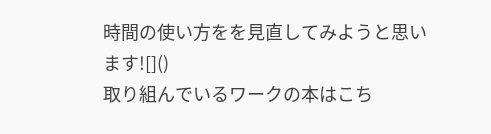時間の使い方をを見直してみようと思います![]()
取り組んでいるワークの本はこち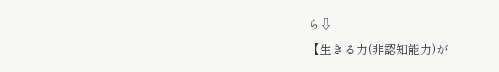ら⇩
【生きる力(非認知能力)が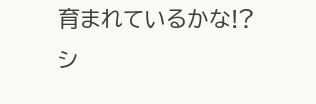育まれているかな!?シ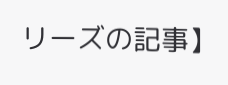リーズの記事】